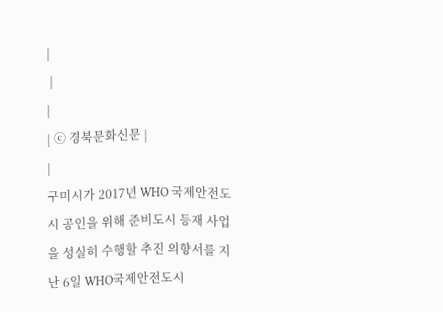|
 |
|
| ⓒ 경북문화신문 |
|
구미시가 2017년 WHO 국제안전도시 공인을 위해 준비도시 등재 사업을 성실히 수행할 추진 의향서를 지난 6일 WHO국제안전도시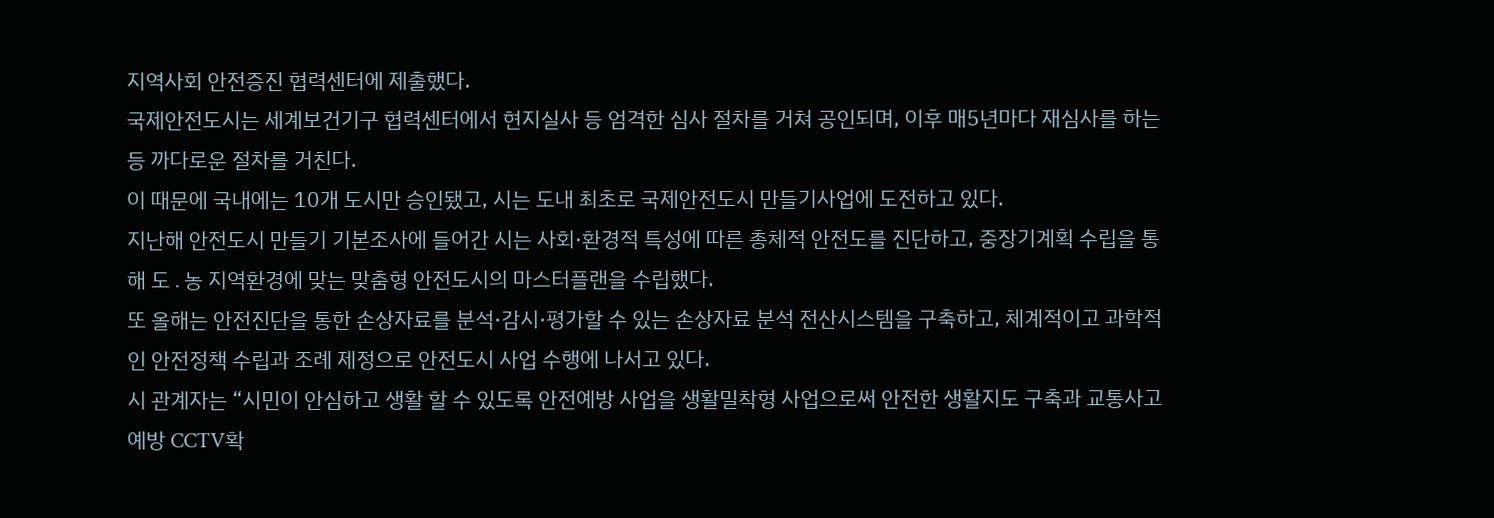지역사회 안전증진 협력센터에 제출했다.
국제안전도시는 세계보건기구 협력센터에서 현지실사 등 엄격한 심사 절차를 거쳐 공인되며, 이후 매5년마다 재심사를 하는 등 까다로운 절차를 거친다.
이 때문에 국내에는 10개 도시만 승인됐고, 시는 도내 최초로 국제안전도시 만들기사업에 도전하고 있다.
지난해 안전도시 만들기 기본조사에 들어간 시는 사회·환경적 특성에 따른 총체적 안전도를 진단하고, 중장기계획 수립을 통해 도․농 지역환경에 맞는 맞춤형 안전도시의 마스터플랜을 수립했다.
또 올해는 안전진단을 통한 손상자료를 분석·감시·평가할 수 있는 손상자료 분석 전산시스템을 구축하고, 체계적이고 과학적인 안전정책 수립과 조례 제정으로 안전도시 사업 수행에 나서고 있다.
시 관계자는 “시민이 안심하고 생활 할 수 있도록 안전예방 사업을 생활밀착형 사업으로써 안전한 생활지도 구축과 교통사고 예방 CCTV확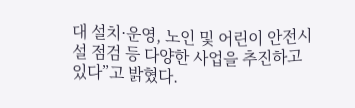대 설치·운영, 노인 및 어린이 안전시설 점검 등 다양한 사업을 추진하고 있다”고 밝혔다.